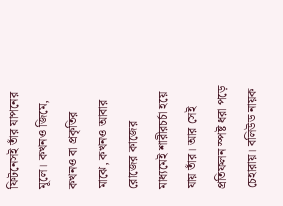ফিটনেসই তাঁর যাপনের মূলে। কখনও জিমে, কখনও বা প্রকৃতির মাঝে, কখনও আবার রোজের কাজের মাধ্যমেই শারীরচর্চা হয়ে যায় তাঁর। আর সেই প্রতিফলন স্পষ্ট ধরা পড়ে চেহারায়। বলিউড নায়ক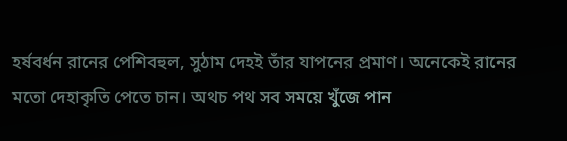হর্ষবর্ধন রানের পেশিবহুল, সুঠাম দেহই তাঁর যাপনের প্রমাণ। অনেকেই রানের মতো দেহাকৃতি পেতে চান। অথচ পথ সব সময়ে খুঁজে পান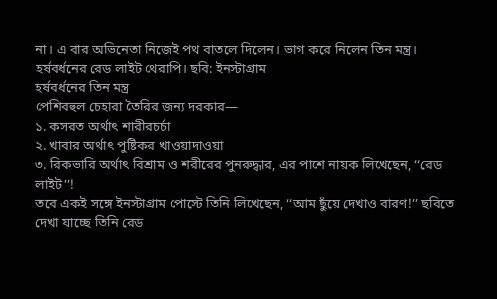না। এ বার অভিনেতা নিজেই পথ বাতলে দিলেন। ভাগ করে নিলেন তিন মন্ত্র।
হর্ষবর্ধনের রেড লাইট থেরাপি। ছবি: ইনস্টাগ্রাম
হর্ষবর্ধনের তিন মন্ত্র
পেশিবহুল চেহারা তৈরির জন্য দরকার—
১. কসরত অর্থাৎ শারীরচর্চা
২. খাবার অর্থাৎ পুষ্টিকর খাওয়াদাওয়া
৩. রিকভারি অর্থাৎ বিশ্রাম ও শরীরের পুনরুদ্ধার, এর পাশে নায়ক লিখেছেন, ‘‘রেড লাইট’’!
তবে একই সঙ্গে ইনস্টাগ্রাম পোস্টে তিনি লিখেছেন, ‘‘আম ছুঁয়ে দেখাও বারণ!’’ ছবিতে দেখা যাচ্ছে তিনি রেড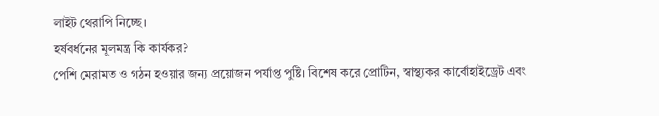লাইট থেরাপি নিচ্ছে।
হর্ষবর্ধনের মূলমন্ত্র কি কার্যকর?
পেশি মেরামত ও গঠন হওয়ার জন্য প্রয়োজন পর্যাপ্ত পুষ্টি। বিশেষ করে প্রোটিন, স্বাস্থ্যকর কার্বোহাইড্রেট এবং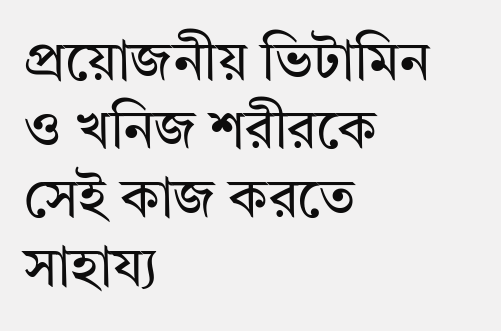প্রয়োজনীয় ভিটামিন ও খনিজ শরীরকে সেই কাজ করতে সাহায্য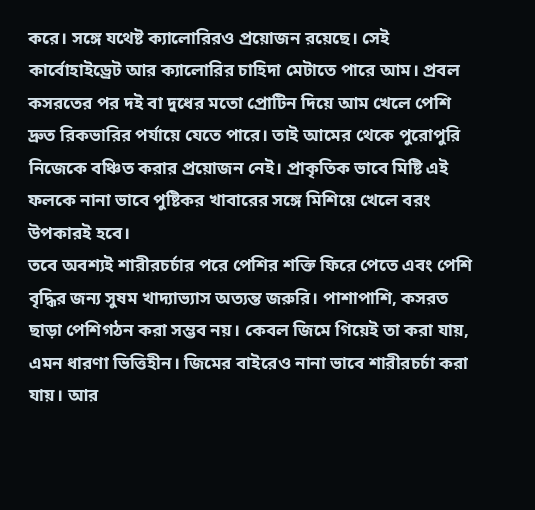করে। সঙ্গে যথেষ্ট ক্যালোরিরও প্রয়োজন রয়েছে। সেই কার্বোহাইড্রেট আর ক্যালোরির চাহিদা মেটাতে পারে আম। প্রবল কসরতের পর দই বা দুধের মতো প্রোটিন দিয়ে আম খেলে পেশি দ্রুত রিকভারির পর্যায়ে যেতে পারে। তাই আমের থেকে পুরোপুরি নিজেকে বঞ্চিত করার প্রয়োজন নেই। প্রাকৃতিক ভাবে মিষ্টি এই ফলকে নানা ভাবে পুষ্টিকর খাবারের সঙ্গে মিশিয়ে খেলে বরং উপকারই হবে।
তবে অবশ্যই শারীরচর্চার পরে পেশির শক্তি ফিরে পেতে এবং পেশি বৃদ্ধির জন্য সুষম খাদ্যাভ্যাস অত্যন্ত জরুরি। পাশাপাশি, কসরত ছাড়া পেশিগঠন করা সম্ভব নয়। কেবল জিমে গিয়েই তা করা যায়, এমন ধারণা ভিত্তিহীন। জিমের বাইরেও নানা ভাবে শারীরচর্চা করা যায়। আর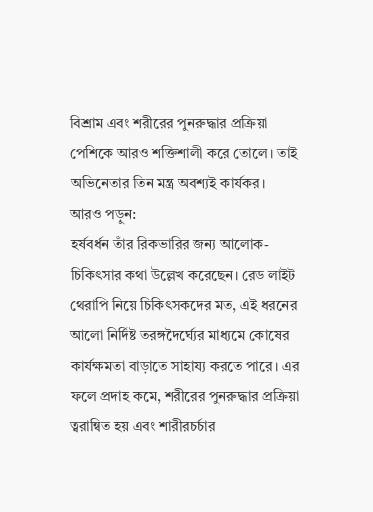বিশ্রাম এবং শরীরের পুনরুদ্ধার প্রক্রিয়া পেশিকে আরও শক্তিশালী করে তোলে। তাই অভিনেতার তিন মন্ত্র অবশ্যই কার্যকর।
আরও পড়ুন:
হর্ষবর্ধন তাঁর রিকভারির জন্য আলোক-চিকিৎসার কথা উল্লেখ করেছেন। রেড লাইট থেরাপি নিয়ে চিকিৎসকদের মত, এই ধরনের আলো নির্দিষ্ট তরঙ্গদৈর্ঘ্যের মাধ্যমে কোষের কার্যক্ষমতা বাড়াতে সাহায্য করতে পারে। এর ফলে প্রদাহ কমে, শরীরের পুনরুদ্ধার প্রক্রিয়া ত্বরান্বিত হয় এবং শারীরচর্চার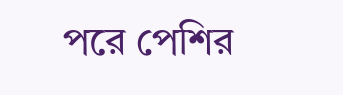পরে পেশির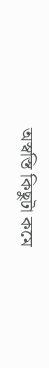অস্বস্তি কিছুটা কমে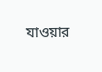যাওয়ার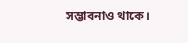সম্ভাবনাও থাকে।